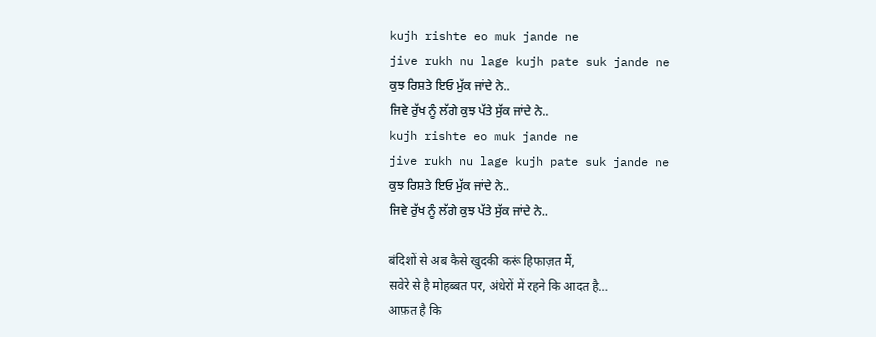kujh rishte eo muk jande ne
jive rukh nu lage kujh pate suk jande ne
ਕੁਝ ਰਿਸ਼ਤੇ ਇਓ ਮੁੱਕ ਜਾਂਦੇ ਨੇ..
ਜਿਵੇ ਰੁੱਖ ਨੂੰ ਲੱਗੇ ਕੁਝ ਪੱਤੇ ਸੁੱਕ ਜਾਂਦੇ ਨੇ..
kujh rishte eo muk jande ne
jive rukh nu lage kujh pate suk jande ne
ਕੁਝ ਰਿਸ਼ਤੇ ਇਓ ਮੁੱਕ ਜਾਂਦੇ ਨੇ..
ਜਿਵੇ ਰੁੱਖ ਨੂੰ ਲੱਗੇ ਕੁਝ ਪੱਤੇ ਸੁੱਕ ਜਾਂਦੇ ਨੇ..

बंदिशों से अब कैसे खुदकी करूं हिफाज़त मैं,
सवेरे से है मोहब्बत पर, अंधेरों में रहने कि आदत है…
आफ़त है कि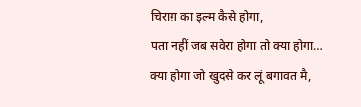चिराग़ का इल्म कैसे होगा,
पता नहीं जब सवेरा होगा तो क्या होगा…
क्या होगा जो खुदसे कर लूं बगावत मै,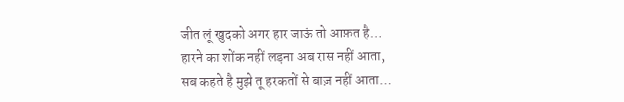जीत लूं खुदको अगर हार जाऊं तो आफ़त है…
हारने का शोंक नहीं लड़ना अब रास नहीं आता,
सब कहते है मुझे तू हरकतों से बाज़ नहीं आता…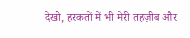देखो, हरकतों में भी मेरी तहज़ीब और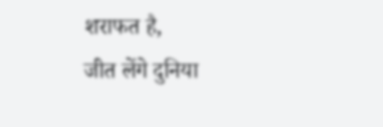शराफत है,
जीत लेंगे दुनिया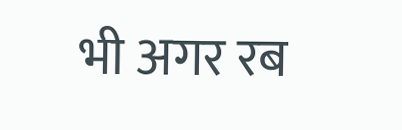भी अगर रब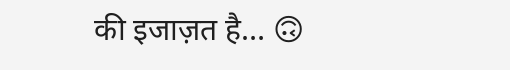की इजाज़त है… 🙃